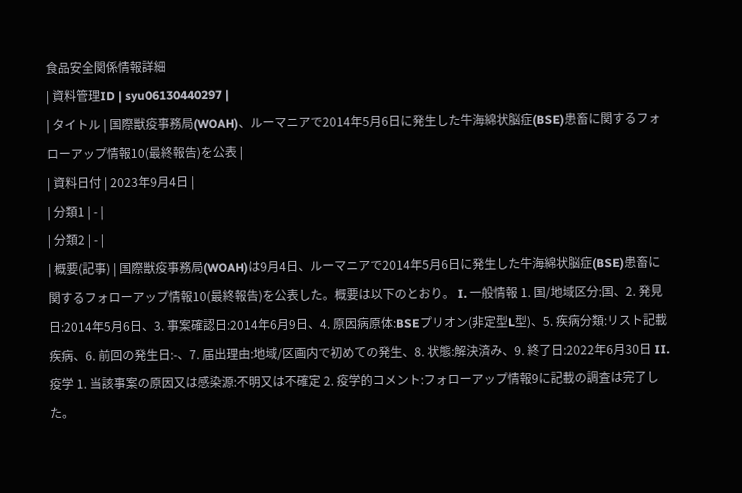食品安全関係情報詳細
| 資料管理ID | syu06130440297 |
| タイトル | 国際獣疫事務局(WOAH)、ルーマニアで2014年5月6日に発生した牛海綿状脳症(BSE)患畜に関するフォローアップ情報10(最終報告)を公表 |
| 資料日付 | 2023年9月4日 |
| 分類1 | - |
| 分類2 | - |
| 概要(記事) | 国際獣疫事務局(WOAH)は9月4日、ルーマニアで2014年5月6日に発生した牛海綿状脳症(BSE)患畜に関するフォローアップ情報10(最終報告)を公表した。概要は以下のとおり。 I. 一般情報 1. 国/地域区分:国、2. 発見日:2014年5月6日、3. 事案確認日:2014年6月9日、4. 原因病原体:BSEプリオン(非定型L型)、5. 疾病分類:リスト記載疾病、6. 前回の発生日:-、7. 届出理由:地域/区画内で初めての発生、8. 状態:解決済み、9. 終了日:2022年6月30日 II. 疫学 1. 当該事案の原因又は感染源:不明又は不確定 2. 疫学的コメント:フォローアップ情報9に記載の調査は完了した。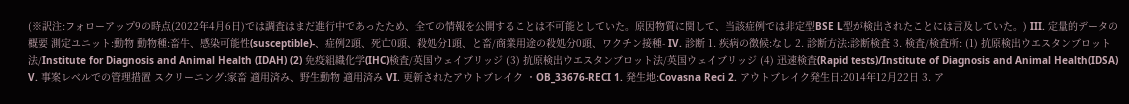(※訳注:フォローアップ9の時点(2022年4月6日)では調査はまだ進行中であったため、全ての情報を公開することは不可能としていた。原因物質に関して、当該症例では非定型BSE L型が検出されたことには言及していた。) III. 定量的データの概要 測定ユニット:動物 動物種:畜牛、感染可能性(susceptible)-、症例2頭、死亡0頭、殺処分1頭、と畜/商業用途の殺処分0頭、ワクチン接種- IV. 診断 1. 疾病の徴候:なし 2. 診断方法:診断検査 3. 検査/検査所: (1) 抗原検出ウエスタンブロット法/Institute for Diagnosis and Animal Health (IDAH) (2) 免疫組織化学(IHC)検査/英国ウェイブリッジ (3) 抗原検出ウエスタンブロット法/英国ウェイブリッジ (4) 迅速検査(Rapid tests)/Institute of Diagnosis and Animal Health(IDSA) V. 事案レベルでの管理措置 スクリーニング:家畜 適用済み、野生動物 適用済み VI. 更新されたアウトブレイク ・OB_33676-RECI 1. 発生地:Covasna Reci 2. アウトブレイク発生日:2014年12月22日 3. ア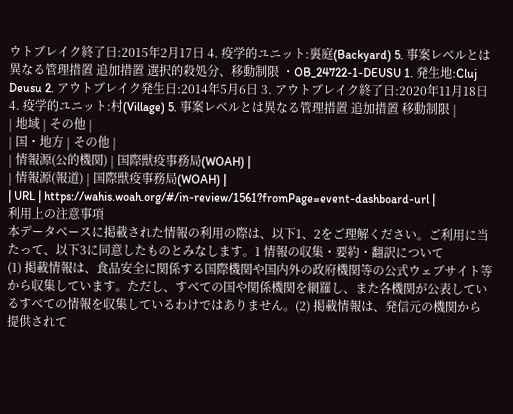ウトブレイク終了日:2015年2月17日 4. 疫学的ユニット:裏庭(Backyard) 5. 事案レベルとは異なる管理措置 追加措置 選択的殺処分、移動制限 ・OB_24722-1-DEUSU 1. 発生地:Cluj Deusu 2. アウトブレイク発生日:2014年5月6日 3. アウトブレイク終了日:2020年11月18日 4. 疫学的ユニット:村(Village) 5. 事案レベルとは異なる管理措置 追加措置 移動制限 |
| 地域 | その他 |
| 国・地方 | その他 |
| 情報源(公的機関) | 国際獣疫事務局(WOAH) |
| 情報源(報道) | 国際獣疫事務局(WOAH) |
| URL | https://wahis.woah.org/#/in-review/1561?fromPage=event-dashboard-url |
利用上の注意事項
本データベースに掲載された情報の利用の際は、以下1、2をご理解ください。ご利用に当たって、以下3に同意したものとみなします。1 情報の収集・要約・翻訳について
(1) 掲載情報は、食品安全に関係する国際機関や国内外の政府機関等の公式ウェブサイト等から収集しています。ただし、すべての国や関係機関を網羅し、また各機関が公表しているすべての情報を収集しているわけではありません。(2) 掲載情報は、発信元の機関から提供されて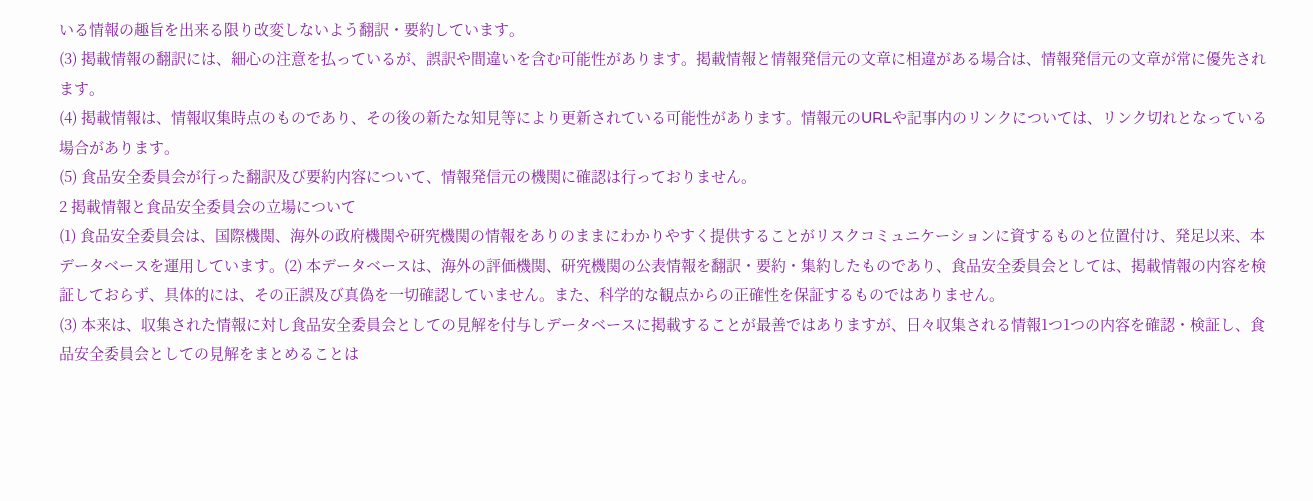いる情報の趣旨を出来る限り改変しないよう翻訳・要約しています。
(3) 掲載情報の翻訳には、細心の注意を払っているが、誤訳や間違いを含む可能性があります。掲載情報と情報発信元の文章に相違がある場合は、情報発信元の文章が常に優先されます。
(4) 掲載情報は、情報収集時点のものであり、その後の新たな知見等により更新されている可能性があります。情報元のURLや記事内のリンクについては、リンク切れとなっている場合があります。
(5) 食品安全委員会が行った翻訳及び要約内容について、情報発信元の機関に確認は行っておりません。
2 掲載情報と食品安全委員会の立場について
(1) 食品安全委員会は、国際機関、海外の政府機関や研究機関の情報をありのままにわかりやすく提供することがリスクコミュニケーションに資するものと位置付け、発足以来、本データベースを運用しています。(2) 本データベースは、海外の評価機関、研究機関の公表情報を翻訳・要約・集約したものであり、食品安全委員会としては、掲載情報の内容を検証しておらず、具体的には、その正誤及び真偽を一切確認していません。また、科学的な観点からの正確性を保証するものではありません。
(3) 本来は、収集された情報に対し食品安全委員会としての見解を付与しデータベースに掲載することが最善ではありますが、日々収集される情報1つ1つの内容を確認・検証し、食品安全委員会としての見解をまとめることは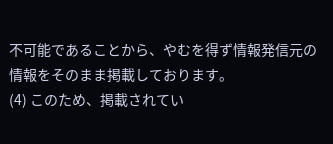不可能であることから、やむを得ず情報発信元の情報をそのまま掲載しております。
(4) このため、掲載されてい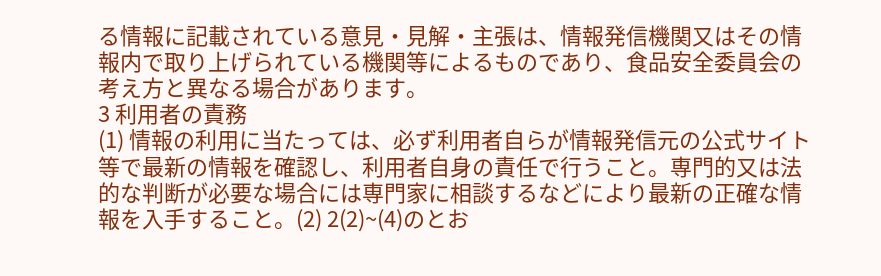る情報に記載されている意見・見解・主張は、情報発信機関又はその情報内で取り上げられている機関等によるものであり、食品安全委員会の考え方と異なる場合があります。
3 利用者の責務
(1) 情報の利用に当たっては、必ず利用者自らが情報発信元の公式サイト等で最新の情報を確認し、利用者自身の責任で行うこと。専門的又は法的な判断が必要な場合には専門家に相談するなどにより最新の正確な情報を入手すること。(2) 2(2)~(4)のとお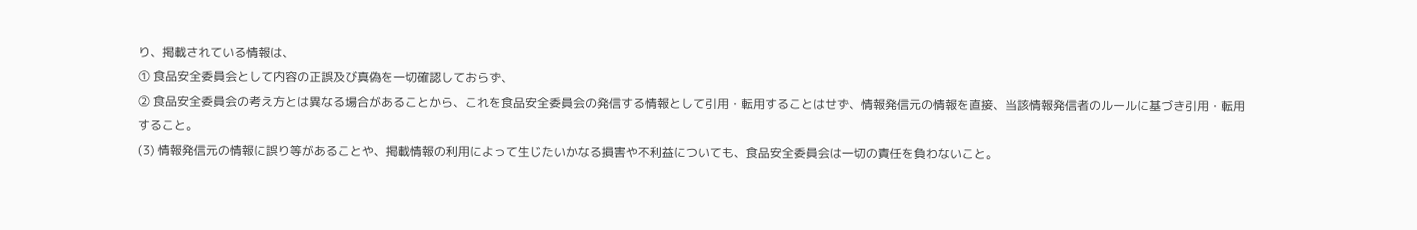り、掲載されている情報は、
① 食品安全委員会として内容の正誤及び真偽を一切確認しておらず、
② 食品安全委員会の考え方とは異なる場合があることから、これを食品安全委員会の発信する情報として引用・転用することはせず、情報発信元の情報を直接、当該情報発信者のルールに基づき引用・転用すること。
(3) 情報発信元の情報に誤り等があることや、掲載情報の利用によって生じたいかなる損害や不利益についても、食品安全委員会は一切の責任を負わないこと。